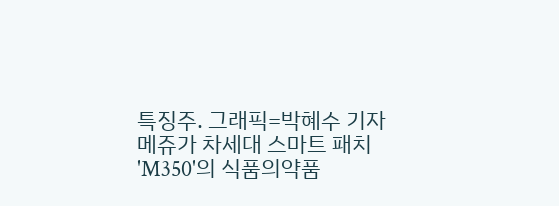특징주. 그래픽=박혜수 기자
메쥬가 차세대 스마트 패치 'M350'의 식품의약품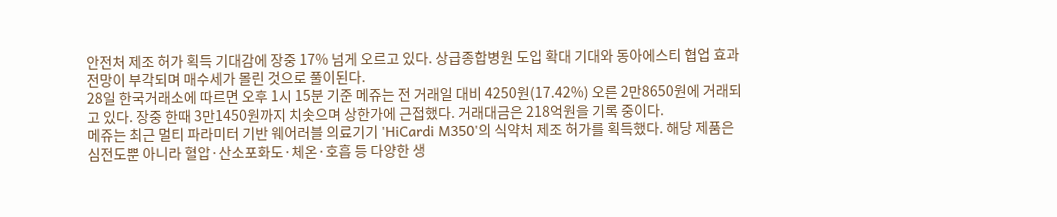안전처 제조 허가 획득 기대감에 장중 17% 넘게 오르고 있다. 상급종합병원 도입 확대 기대와 동아에스티 협업 효과 전망이 부각되며 매수세가 몰린 것으로 풀이된다.
28일 한국거래소에 따르면 오후 1시 15분 기준 메쥬는 전 거래일 대비 4250원(17.42%) 오른 2만8650원에 거래되고 있다. 장중 한때 3만1450원까지 치솟으며 상한가에 근접했다. 거래대금은 218억원을 기록 중이다.
메쥬는 최근 멀티 파라미터 기반 웨어러블 의료기기 'HiCardi M350'의 식약처 제조 허가를 획득했다. 해당 제품은 심전도뿐 아니라 혈압·산소포화도·체온·호흡 등 다양한 생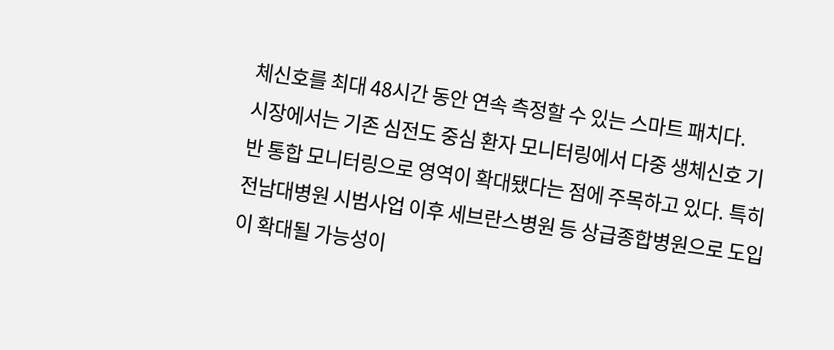체신호를 최대 48시간 동안 연속 측정할 수 있는 스마트 패치다.
시장에서는 기존 심전도 중심 환자 모니터링에서 다중 생체신호 기반 통합 모니터링으로 영역이 확대됐다는 점에 주목하고 있다. 특히 전남대병원 시범사업 이후 세브란스병원 등 상급종합병원으로 도입이 확대될 가능성이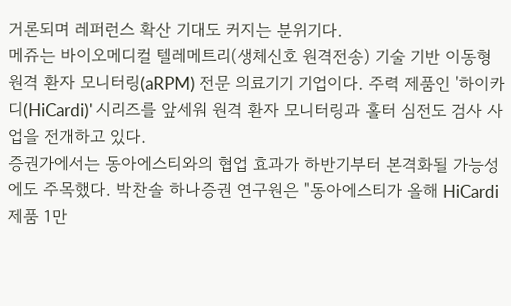거론되며 레퍼런스 확산 기대도 커지는 분위기다.
메쥬는 바이오메디컬 텔레메트리(생체신호 원격전송) 기술 기반 이동형 원격 환자 모니터링(aRPM) 전문 의료기기 기업이다. 주력 제품인 '하이카디(HiCardi)' 시리즈를 앞세워 원격 환자 모니터링과 홀터 심전도 검사 사업을 전개하고 있다.
증권가에서는 동아에스티와의 협업 효과가 하반기부터 본격화될 가능성에도 주목했다. 박찬솔 하나증권 연구원은 "동아에스티가 올해 HiCardi 제품 1만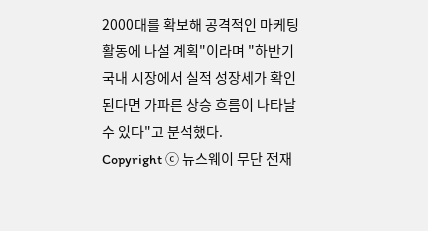2000대를 확보해 공격적인 마케팅 활동에 나설 계획"이라며 "하반기 국내 시장에서 실적 성장세가 확인된다면 가파른 상승 흐름이 나타날 수 있다"고 분석했다.
Copyright ⓒ 뉴스웨이 무단 전재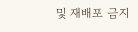및 재배포 금지